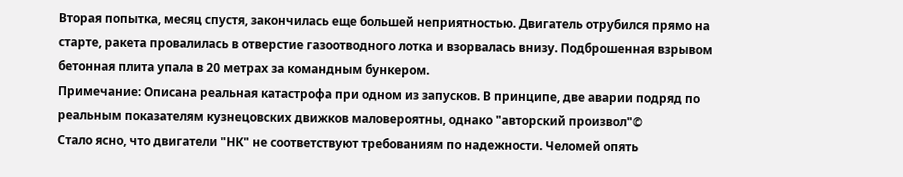Вторая попытка, месяц спустя, закончилась еще большей неприятностью. Двигатель отрубился прямо на старте, ракета провалилась в отверстие газоотводного лотка и взорвалась внизу. Подброшенная взрывом бетонная плита упала в 20 метрах за командным бункером.
Примечание: Описана реальная катастрофа при одном из запусков. В принципе, две аварии подряд по реальным показателям кузнецовских движков маловероятны, однако "авторский произвол"©
Стало ясно, что двигатели "НК" не соответствуют требованиям по надежности. Челомей опять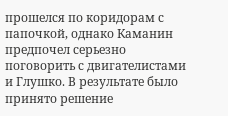прошелся по коридорам с папочкой, однако Каманин предпочел серьезно поговорить с двигателистами и Глушко. В результате было принято решение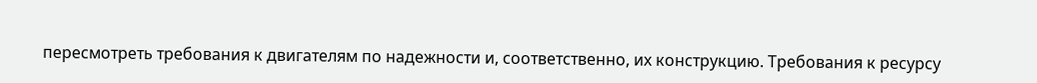пересмотреть требования к двигателям по надежности и, соответственно, их конструкцию. Требования к ресурсу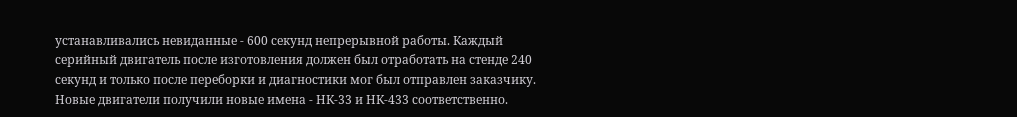устанавливались невиданные - 600 секунд непрерывной работы. Каждый серийный двигатель после изготовления должен был отработать на стенде 240 секунд и только после переборки и диагностики мог был отправлен заказчику. Новые двигатели получили новые имена - НК-33 и НК-433 соответственно.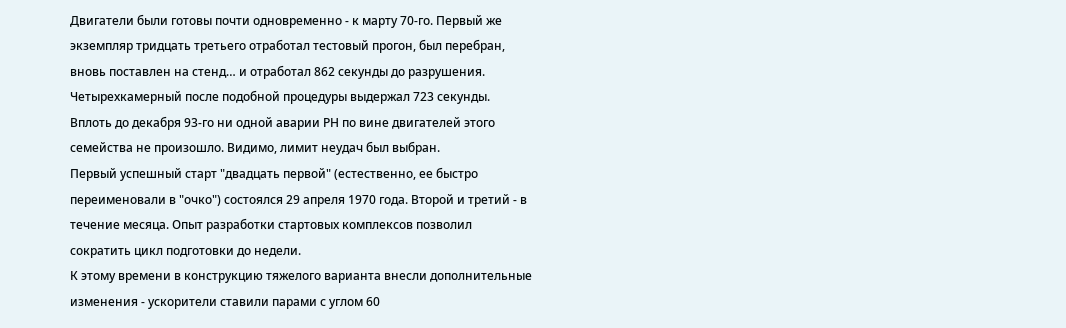Двигатели были готовы почти одновременно - к марту 70-го. Первый же экземпляр тридцать третьего отработал тестовый прогон, был перебран, вновь поставлен на стенд… и отработал 862 секунды до разрушения. Четырехкамерный после подобной процедуры выдержал 723 секунды. Вплоть до декабря 93-го ни одной аварии РН по вине двигателей этого семейства не произошло. Видимо, лимит неудач был выбран.
Первый успешный старт "двадцать первой" (естественно, ее быстро переименовали в "очко") состоялся 29 апреля 1970 года. Второй и третий - в течение месяца. Опыт разработки стартовых комплексов позволил сократить цикл подготовки до недели.
К этому времени в конструкцию тяжелого варианта внесли дополнительные изменения - ускорители ставили парами с углом 60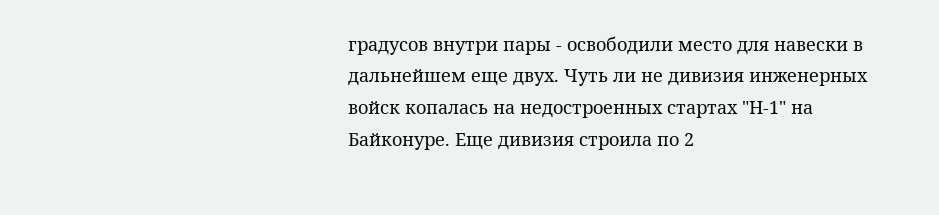градусов внутри пары - освободили место для навески в дальнейшем еще двух. Чуть ли не дивизия инженерных войск копалась на недостроенных стартах "Н-1" на Байконуре. Еще дивизия строила по 2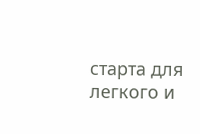старта для легкого и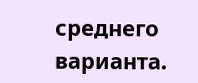среднего варианта.